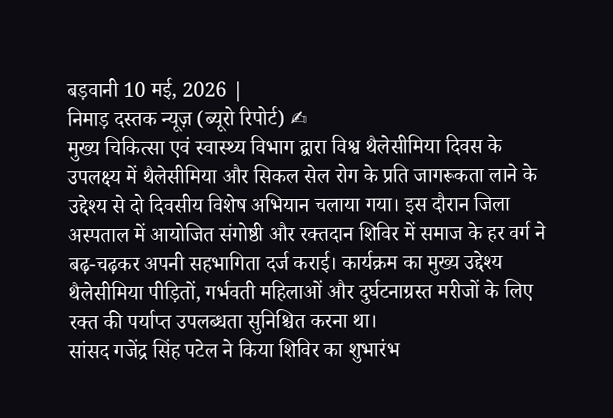बड़वानी 10 मई, 2026 |
निमाड़ दस्तक न्यूज़ (ब्यूरो रिपोर्ट) ✍
मुख्य चिकित्सा एवं स्वास्थ्य विभाग द्वारा विश्व थैलेसीमिया दिवस के उपलक्ष्य में थैलेसीमिया और सिकल सेल रोग के प्रति जागरूकता लाने के उद्देश्य से दो दिवसीय विशेष अभियान चलाया गया। इस दौरान जिला अस्पताल में आयोजित संगोष्ठी और रक्तदान शिविर में समाज के हर वर्ग ने बढ़-चढ़कर अपनी सहभागिता दर्ज कराई। कार्यक्रम का मुख्य उद्देश्य थैलेसीमिया पीड़ितों, गर्भवती महिलाओं और दुर्घटनाग्रस्त मरीजों के लिए रक्त की पर्याप्त उपलब्धता सुनिश्चित करना था।
सांसद गजेंद्र सिंह पटेल ने किया शिविर का शुभारंभ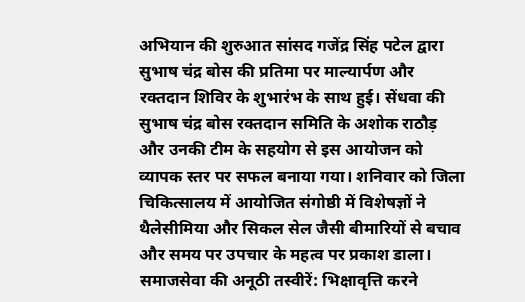अभियान की शुरुआत सांसद गजेंद्र सिंह पटेल द्वारा सुभाष चंद्र बोस की प्रतिमा पर माल्यार्पण और रक्तदान शिविर के शुभारंभ के साथ हुई। सेंधवा की सुभाष चंद्र बोस रक्तदान समिति के अशोक राठौड़ और उनकी टीम के सहयोग से इस आयोजन को व्यापक स्तर पर सफल बनाया गया। शनिवार को जिला चिकित्सालय में आयोजित संगोष्ठी में विशेषज्ञों ने थैलेसीमिया और सिकल सेल जैसी बीमारियों से बचाव और समय पर उपचार के महत्व पर प्रकाश डाला।
समाजसेवा की अनूठी तस्वीरें: भिक्षावृत्ति करने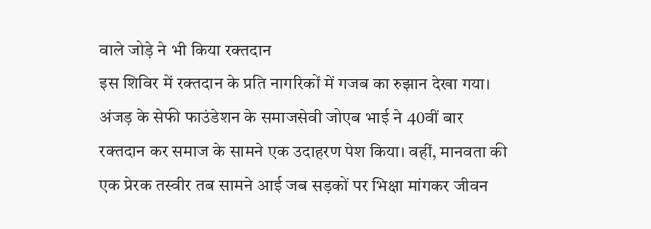वाले जोड़े ने भी किया रक्तदान
इस शिविर में रक्तदान के प्रति नागरिकों में गजब का रुझान देखा गया। अंजड़ के सेफी फाउंडेशन के समाजसेवी जोएब भाई ने 40वीं बार रक्तदान कर समाज के सामने एक उदाहरण पेश किया। वहीं, मानवता की एक प्रेरक तस्वीर तब सामने आई जब सड़कों पर भिक्षा मांगकर जीवन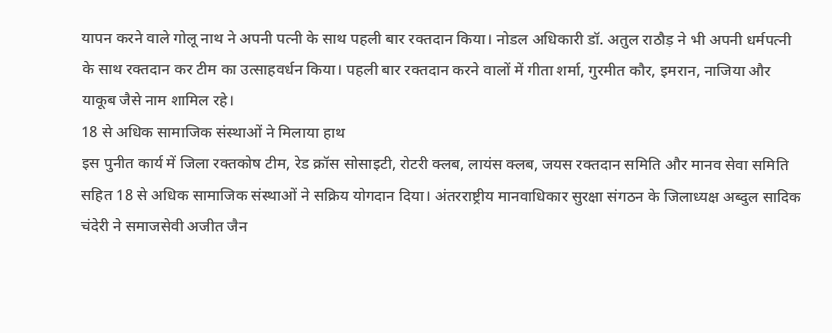यापन करने वाले गोलू नाथ ने अपनी पत्नी के साथ पहली बार रक्तदान किया। नोडल अधिकारी डॉ. अतुल राठौड़ ने भी अपनी धर्मपत्नी के साथ रक्तदान कर टीम का उत्साहवर्धन किया। पहली बार रक्तदान करने वालों में गीता शर्मा, गुरमीत कौर, इमरान, नाजिया और याकूब जैसे नाम शामिल रहे।
18 से अधिक सामाजिक संस्थाओं ने मिलाया हाथ
इस पुनीत कार्य में जिला रक्तकोष टीम, रेड क्रॉस सोसाइटी, रोटरी क्लब, लायंस क्लब, जयस रक्तदान समिति और मानव सेवा समिति सहित 18 से अधिक सामाजिक संस्थाओं ने सक्रिय योगदान दिया। अंतरराष्ट्रीय मानवाधिकार सुरक्षा संगठन के जिलाध्यक्ष अब्दुल सादिक चंदेरी ने समाजसेवी अजीत जैन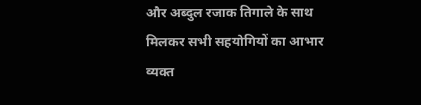और अब्दुल रजाक तिगाले के साथ मिलकर सभी सहयोगियों का आभार व्यक्त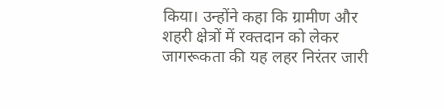किया। उन्होंने कहा कि ग्रामीण और शहरी क्षेत्रों में रक्तदान को लेकर जागरूकता की यह लहर निरंतर जारी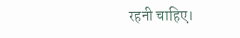रहनी चाहिए।